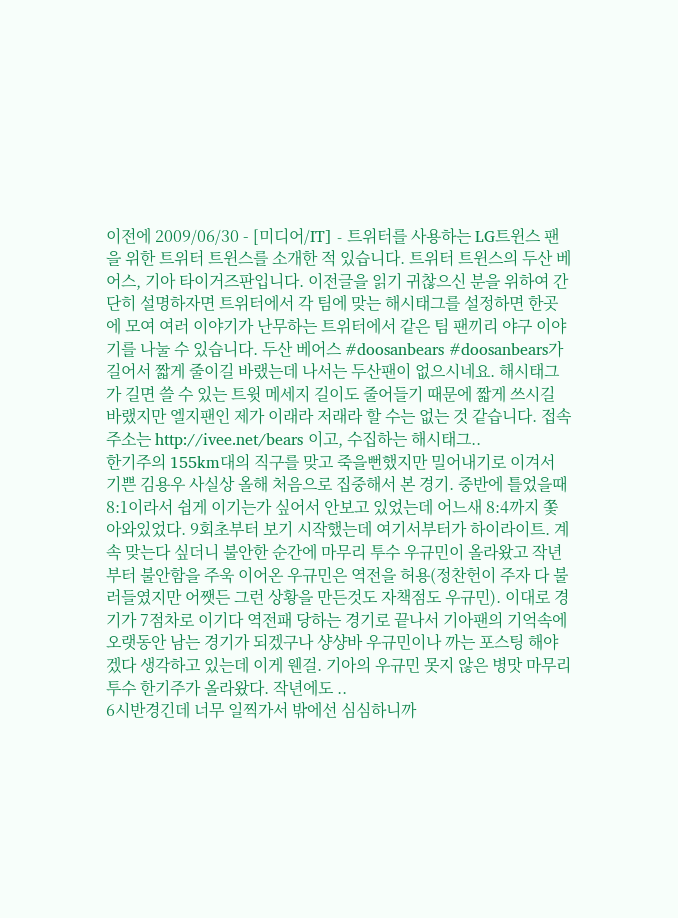이전에 2009/06/30 - [미디어/IT] - 트위터를 사용하는 LG트윈스 팬을 위한 트위터 트윈스를 소개한 적 있습니다. 트위터 트윈스의 두산 베어스, 기아 타이거즈판입니다. 이전글을 읽기 귀찮으신 분을 위하여 간단히 설명하자면 트위터에서 각 팀에 맞는 해시태그를 설정하면 한곳에 모여 여러 이야기가 난무하는 트위터에서 같은 팀 팬끼리 야구 이야기를 나눌 수 있습니다. 두산 베어스 #doosanbears #doosanbears가 길어서 짧게 줄이길 바랬는데 나서는 두산팬이 없으시네요. 해시태그가 길면 쓸 수 있는 트윗 메세지 길이도 줄어들기 때문에 짧게 쓰시길 바랬지만 엘지팬인 제가 이래라 저래라 할 수는 없는 것 같습니다. 접속 주소는 http://ivee.net/bears 이고, 수집하는 해시태그..
한기주의 155km대의 직구를 맞고 죽을뻔했지만 밀어내기로 이겨서 기쁜 김용우 사실상 올해 처음으로 집중해서 본 경기. 중반에 틀었을때 8:1이라서 쉽게 이기는가 싶어서 안보고 있었는데 어느새 8:4까지 쫓아와있었다. 9회초부터 보기 시작했는데 여기서부터가 하이라이트. 계속 맞는다 싶더니 불안한 순간에 마무리 투수 우규민이 올라왔고 작년부터 불안함을 주욱 이어온 우규민은 역전을 허용(정찬헌이 주자 다 불러들였지만 어쨋든 그런 상황을 만든것도 자책점도 우규민). 이대로 경기가 7점차로 이기다 역전패 당하는 경기로 끝나서 기아팬의 기억속에 오랫동안 남는 경기가 되겠구나 샹샹바 우규민이나 까는 포스팅 해야겠다 생각하고 있는데 이게 웬걸. 기아의 우규민 못지 않은 병맛 마무리 투수 한기주가 올라왔다. 작년에도 ..
6시반경긴데 너무 일찍가서 밖에선 심심하니까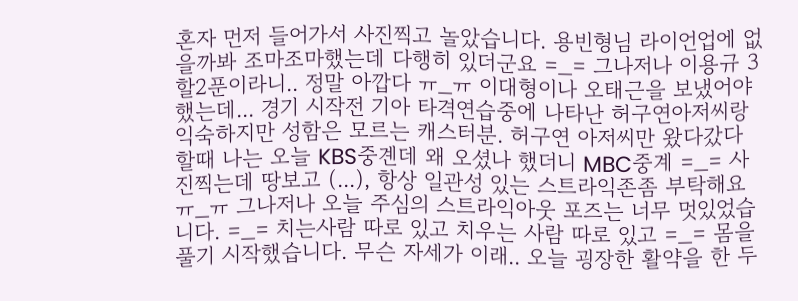혼자 먼저 들어가서 사진찍고 놀았습니다. 용빈형님 라이언업에 없을까봐 조마조마했는데 다행히 있더군요 =_= 그나저나 이용규 3할2푼이라니.. 정말 아깝다 ㅠ_ㅠ 이대형이나 오태근을 보냈어야 했는데... 경기 시작전 기아 타격연습중에 나타난 허구연아저씨랑 익숙하지만 성함은 모르는 캐스터분. 허구연 아저씨만 왔다갔다 할때 나는 오늘 KBS중곈데 왜 오셨나 했더니 MBC중계 =_= 사진찍는데 땅보고 (...), 항상 일관성 있는 스트라익존좀 부탁해요 ㅠ_ㅠ 그나저나 오늘 주심의 스트라익아웃 포즈는 너무 멋있었습니다. =_= 치는사람 따로 있고 치우는 사람 따로 있고 =_= 몸을 풀기 시작했습니다. 무슨 자세가 이래.. 오늘 굉장한 활약을 한 두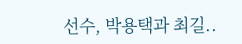선수, 박용택과 최길..